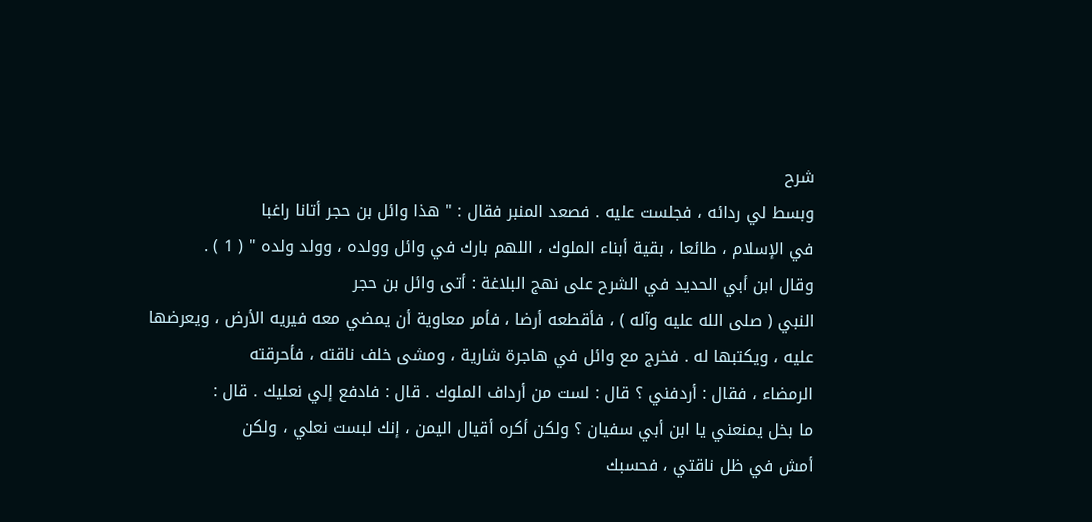شرح
وبسط لي ردائه ، فجلست عليه . فصعد المنبر فقال : " هذا وائل بن حجر أتانا راغبا
في الإسلام ، طائعا ، بقية أبناء الملوك ، اللهم بارك في وائل وولده ، وولد ولده " ( 1 ) .
وقال ابن أبي الحديد في الشرح على نهج البلاغة : أتى وائل بن حجر
النبي ( صلى الله عليه وآله ) ، فأقطعه أرضا ، فأمر معاوية أن يمضي معه فيريه الأرض ، ويعرضها
عليه ، ويكتبها له . فخرج مع وائل في هاجرة شارية ، ومشى خلف ناقته ، فأحرقته
الرمضاء ، فقال : أردفني ؟ قال : لست من أرداف الملوك . قال : فادفع إلي نعليك . قال :
ما بخل يمنعني يا ابن أبي سفيان ؟ ولكن أكره أقيال اليمن ، إنك لبست نعلي ، ولكن
أمش في ظل ناقتي ، فحسبك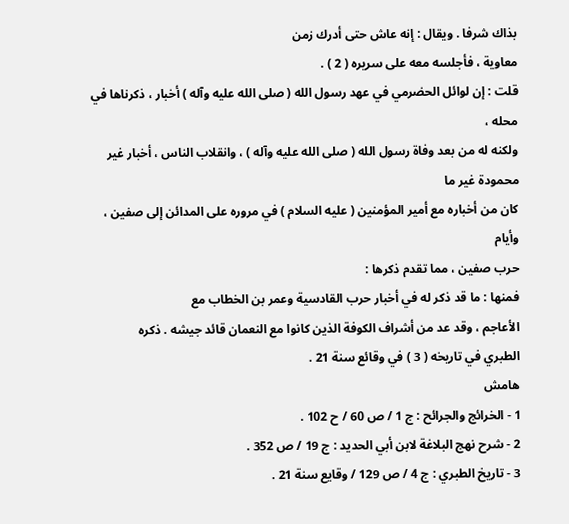بذاك شرفا . ويقال : إنه عاش حتى أدرك زمن
معاوية ، فأجلسه معه على سريره ( 2 ) .
قلت : إن لوائل الحضرمي في عهد رسول الله ( صلى الله عليه وآله ) أخبار ، ذكرناها في محله ،
ولكنه له من بعد وفاة رسول الله ( صلى الله عليه وآله ) ، وانقلاب الناس ، أخبار غير محمودة غير ما
كان من أخباره مع أمير المؤمنين ( عليه السلام ) في مروره على المدائن إلى صفين ، وأيام
حرب صفين ، مما تقدم ذكرها :
فمنها : ما قد ذكر له في أخبار حرب القادسية وعمر بن الخطاب مع
الأعاجم ، وقد عد من أشراف الكوفة الذين كانوا مع النعمان قائد جيشه . ذكره
الطبري في تاريخه ( 3 ) في وقائع سنة 21 .
هامش
1 - الخرائج والجرائح : ج 1 / ص 60 / ح 102 .
2 - شرح نهج البلاغة لابن أبي الحديد : ج 19 / ص 352 .
3 - تاريخ الطبري : ج 4 / ص 129 / وقايع سنة 21 .